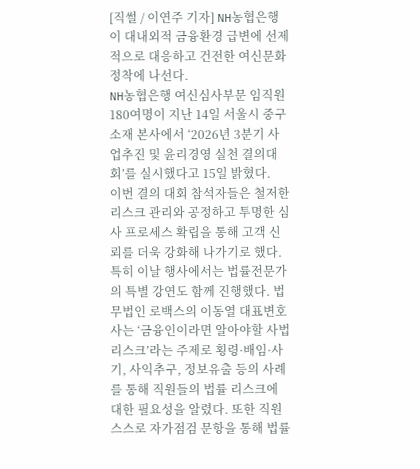[직썰 / 이연주 기자] NH농협은행이 대내외적 금융환경 급변에 선제적으로 대응하고 건전한 여신문화 정착에 나선다.
NH농협은행 여신심사부문 임직원 180여명이 지난 14일 서울시 중구 소재 본사에서 ‘2026년 3분기 사업추진 및 윤리경영 실천 결의대회’를 실시했다고 15일 밝혔다.
이번 결의 대회 참석자들은 철저한 리스크 관리와 공정하고 투명한 심사 프로세스 확립을 통해 고객 신뢰를 더욱 강화해 나가기로 했다.
특히 이날 행사에서는 법률전문가의 특별 강연도 함께 진행했다. 법무법인 로백스의 이동열 대표변호사는 ‘금융인이라면 알아야할 사법리스크’라는 주제로 횡령·배임·사기, 사익추구, 정보유출 등의 사례를 통해 직원들의 법률 리스크에 대한 필요성을 알렸다. 또한 직원 스스로 자가점검 문항을 통해 법률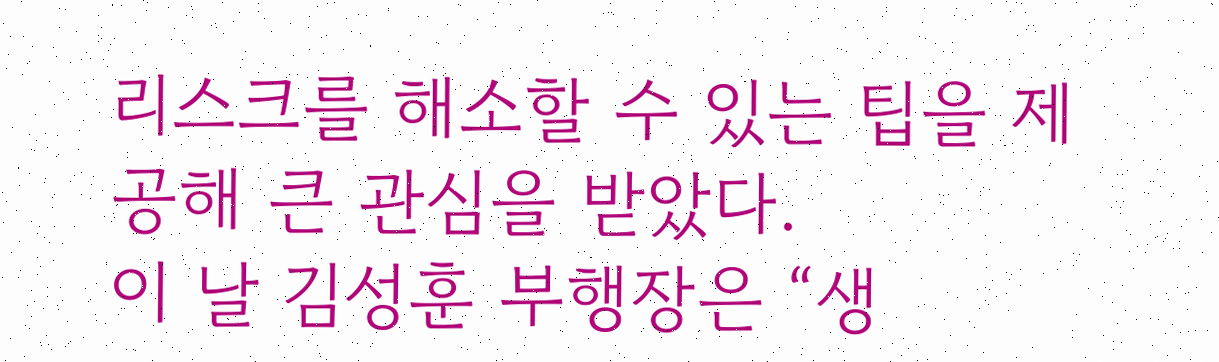리스크를 해소할 수 있는 팁을 제공해 큰 관심을 받았다.
이 날 김성훈 부행장은 “생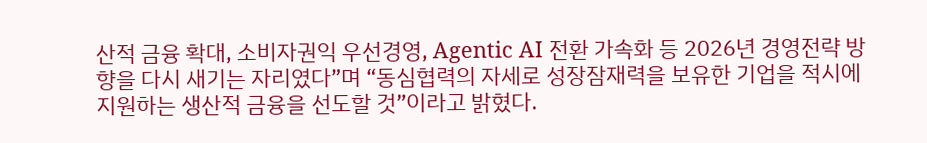산적 금융 확대, 소비자권익 우선경영, Agentic AI 전환 가속화 등 2026년 경영전략 방향을 다시 새기는 자리였다”며 “동심협력의 자세로 성장잠재력을 보유한 기업을 적시에 지원하는 생산적 금융을 선도할 것”이라고 밝혔다.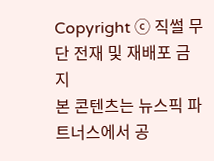Copyright ⓒ 직썰 무단 전재 및 재배포 금지
본 콘텐츠는 뉴스픽 파트너스에서 공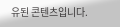유된 콘텐츠입니다.